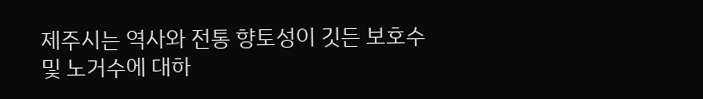제주시는 역사와 전통 향토성이 깃든 보호수 및 노거수에 대하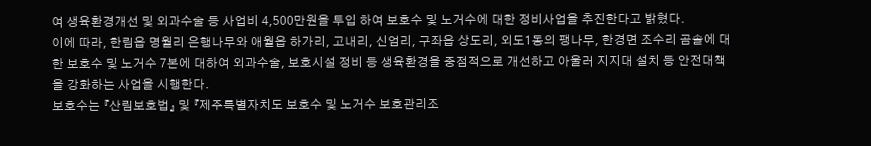여 생육환경개선 및 외과수술 등 사업비 4,500만원을 투입 하여 보호수 및 노거수에 대한 정비사업을 추진한다고 밝혔다.
이에 따라, 한림읍 명월리 은행나무와 애월읍 하가리, 고내리, 신엄리, 구좌읍 상도리, 외도1동의 팽나무, 한경면 조수리 곰솔에 대한 보호수 및 노거수 7본에 대하여 외과수술, 보호시설 정비 등 생육환경을 중점적으로 개선하고 아울러 지지대 설치 등 안전대책을 강화하는 사업을 시행한다.
보호수는 『산림보호법』 및 『제주특별자치도 보호수 및 노거수 보호관리조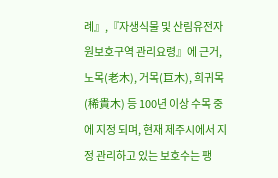례』,『자생식물 및 산림유전자원보호구역 관리요령』에 근거, 노목(老木), 거목(巨木), 희귀목(稀貴木) 등 100년 이상 수목 중에 지정 되며, 현재 제주시에서 지정 관리하고 있는 보호수는 팽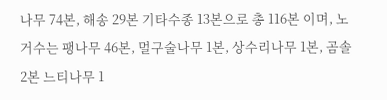나무 74본, 해송 29본 기타수종 13본으로 총 116본 이며, 노거수는 팽나무 46본, 멀구술나무 1본, 상수리나무 1본, 곰솔 2본 느티나무 1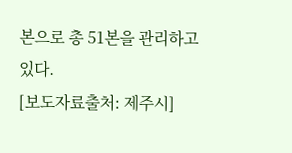본으로 총 51본을 관리하고 있다.
[보도자료출처: 제주시]